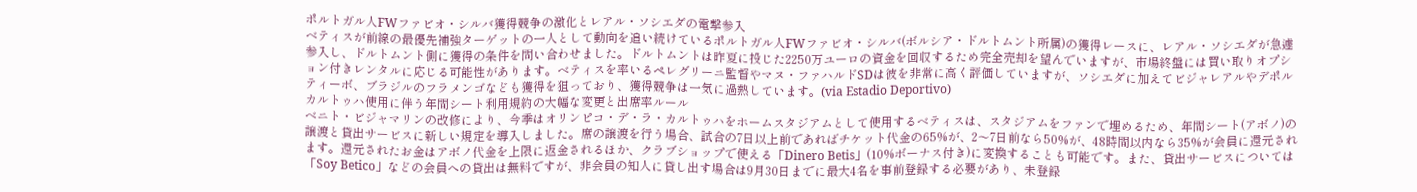ポルトガル人FWファビオ・シルバ獲得競争の激化とレアル・ソシエダの電撃参入
ベティスが前線の最優先補強ターゲットの一人として動向を追い続けているポルトガル人FWファビオ・シルバ(ボルシア・ドルトムント所属)の獲得レースに、レアル・ソシエダが急遽参入し、ドルトムント側に獲得の条件を問い合わせました。ドルトムントは昨夏に投じた2250万ユーロの資金を回収するため完全売却を望んでいますが、市場終盤には買い取りオプション付きレンタルに応じる可能性があります。ベティスを率いるペレグリーニ監督やマヌ・ファハルドSDは彼を非常に高く評価していますが、ソシエダに加えてビジャレアルやデポルティーボ、ブラジルのフラメンゴなども獲得を狙っており、獲得競争は一気に過熱しています。(via Estadio Deportivo)
カルトゥハ使用に伴う年間シート利用規約の大幅な変更と出席率ルール
ベニト・ビジャマリンの改修により、今季はオリンピコ・デ・ラ・カルトゥハをホームスタジアムとして使用するベティスは、スタジアムをファンで埋めるため、年間シート(アボノ)の譲渡と貸出サービスに新しい規定を導入しました。席の譲渡を行う場合、試合の7日以上前であればチケット代金の65%が、2〜7日前なら50%が、48時間以内なら35%が会員に還元されます。還元されたお金はアボノ代金を上限に返金されるほか、クラブショップで使える「Dinero Betis」(10%ボーナス付き)に変換することも可能です。また、貸出サービスについては「Soy Betico」などの会員への貸出は無料ですが、非会員の知人に貸し出す場合は9月30日までに最大4名を事前登録する必要があり、未登録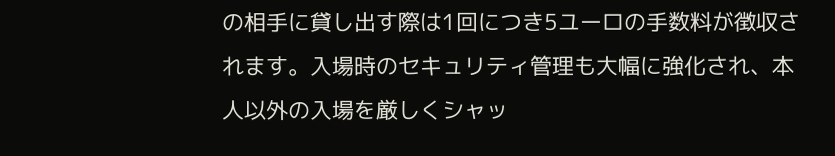の相手に貸し出す際は1回につき5ユーロの手数料が徴収されます。入場時のセキュリティ管理も大幅に強化され、本人以外の入場を厳しくシャッ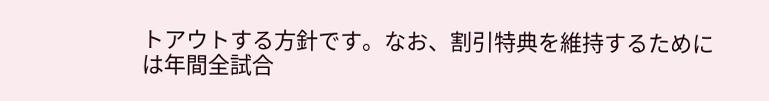トアウトする方針です。なお、割引特典を維持するためには年間全試合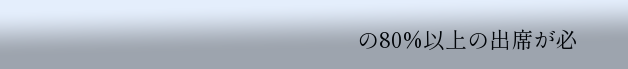の80%以上の出席が必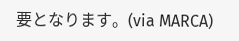要となります。(via MARCA)